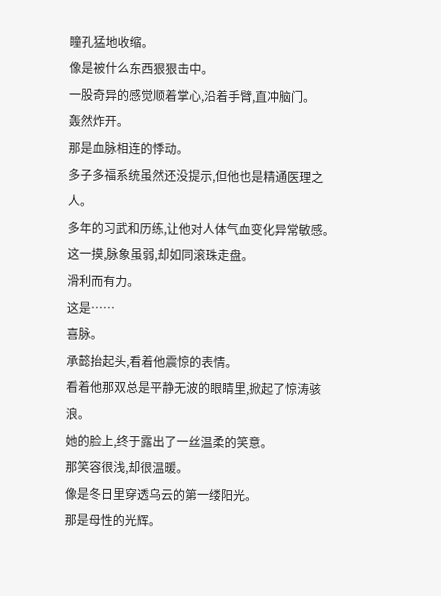瞳孔猛地收缩。
像是被什么东西狠狠击中。
一股奇异的感觉顺着掌心,沿着手臂,直冲脑门。
轰然炸开。
那是血脉相连的悸动。
多子多福系统虽然还没提示,但他也是精通医理之人。
多年的习武和历练,让他对人体气血变化异常敏感。
这一摸,脉象虽弱,却如同滚珠走盘。
滑利而有力。
这是……
喜脉。
承懿抬起头,看着他震惊的表情。
看着他那双总是平静无波的眼睛里,掀起了惊涛骇浪。
她的脸上,终于露出了一丝温柔的笑意。
那笑容很浅,却很温暖。
像是冬日里穿透乌云的第一缕阳光。
那是母性的光辉。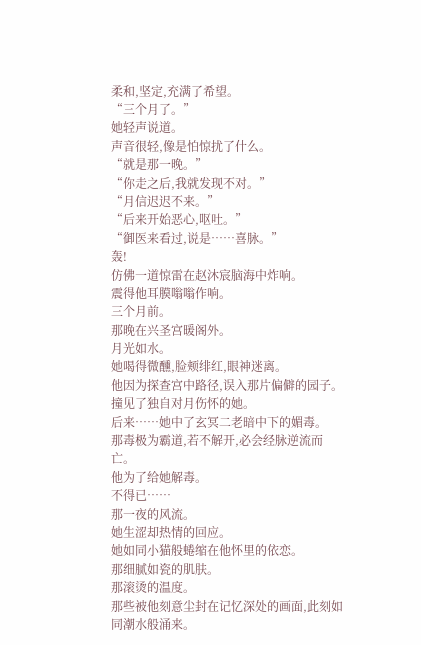柔和,坚定,充满了希望。
“三个月了。”
她轻声说道。
声音很轻,像是怕惊扰了什么。
“就是那一晚。”
“你走之后,我就发现不对。”
“月信迟迟不来。”
“后来开始恶心,呕吐。”
“御医来看过,说是……喜脉。”
轰!
仿佛一道惊雷在赵沐宸脑海中炸响。
震得他耳膜嗡嗡作响。
三个月前。
那晚在兴圣宫暖阁外。
月光如水。
她喝得微醺,脸颊绯红,眼神迷离。
他因为探查宫中路径,误入那片偏僻的园子。
撞见了独自对月伤怀的她。
后来……她中了玄冥二老暗中下的媚毒。
那毒极为霸道,若不解开,必会经脉逆流而亡。
他为了给她解毒。
不得已……
那一夜的风流。
她生涩却热情的回应。
她如同小猫般蜷缩在他怀里的依恋。
那细腻如瓷的肌肤。
那滚烫的温度。
那些被他刻意尘封在记忆深处的画面,此刻如同潮水般涌来。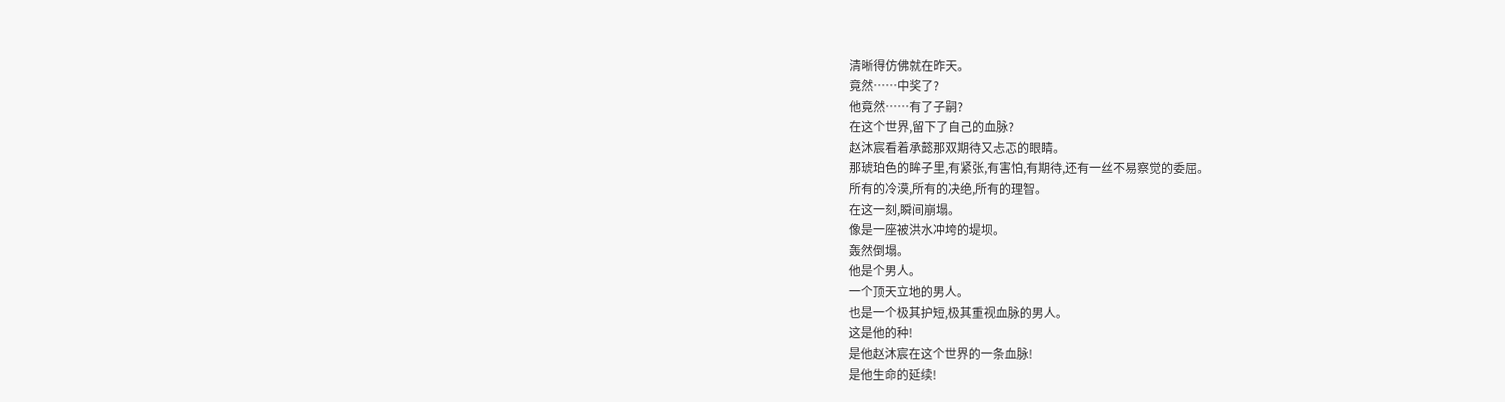清晰得仿佛就在昨天。
竟然……中奖了?
他竟然……有了子嗣?
在这个世界,留下了自己的血脉?
赵沐宸看着承懿那双期待又忐忑的眼睛。
那琥珀色的眸子里,有紧张,有害怕,有期待,还有一丝不易察觉的委屈。
所有的冷漠,所有的决绝,所有的理智。
在这一刻,瞬间崩塌。
像是一座被洪水冲垮的堤坝。
轰然倒塌。
他是个男人。
一个顶天立地的男人。
也是一个极其护短,极其重视血脉的男人。
这是他的种!
是他赵沐宸在这个世界的一条血脉!
是他生命的延续!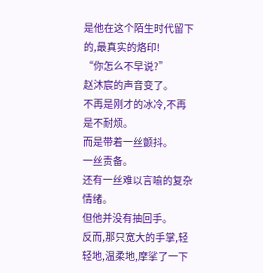是他在这个陌生时代留下的,最真实的烙印!
“你怎么不早说?”
赵沐宸的声音变了。
不再是刚才的冰冷,不再是不耐烦。
而是带着一丝颤抖。
一丝责备。
还有一丝难以言喻的复杂情绪。
但他并没有抽回手。
反而,那只宽大的手掌,轻轻地,温柔地,摩挲了一下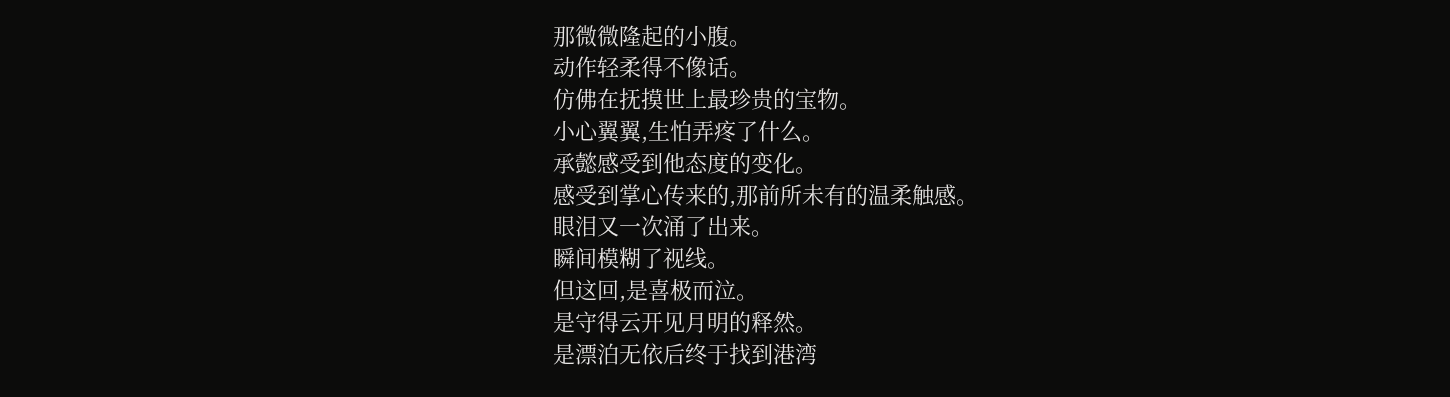那微微隆起的小腹。
动作轻柔得不像话。
仿佛在抚摸世上最珍贵的宝物。
小心翼翼,生怕弄疼了什么。
承懿感受到他态度的变化。
感受到掌心传来的,那前所未有的温柔触感。
眼泪又一次涌了出来。
瞬间模糊了视线。
但这回,是喜极而泣。
是守得云开见月明的释然。
是漂泊无依后终于找到港湾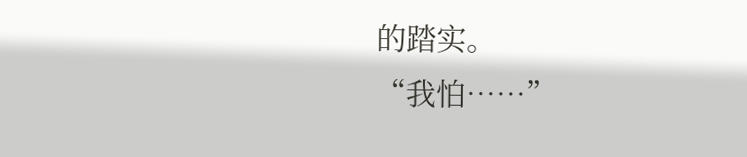的踏实。
“我怕……”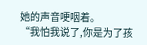她的声音哽咽着。
“我怕我说了,你是为了孩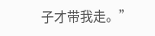子才带我走。”